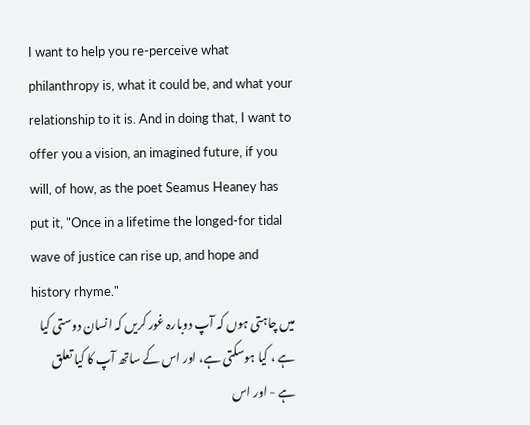I want to help you re-perceive what philanthropy is, what it could be, and what your relationship to it is. And in doing that, I want to offer you a vision, an imagined future, if you will, of how, as the poet Seamus Heaney has put it, "Once in a lifetime the longed-for tidal wave of justice can rise up, and hope and history rhyme."
میں چاہتی ہوں کہ آپ دوبارہ غور کریں کہ انسان دوستی کیا ہے ، کیا ہوسکتی ہے، اور اس کے ساتھ آپ کا کیا تعلق ہے - اور اس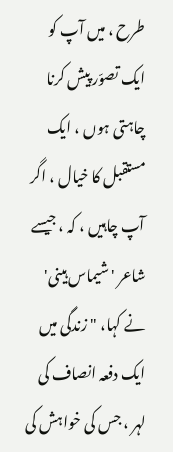طرح ، میں آپ کو ایک تصوّر پیش کرنا چاہتی ہوں ، ایک مستقبل کا خیال ، اگر آپ چاہیں ، کہ ، جیسے شاعر 'شیماس ہینی' نے کہا، " زندگی میں ایک دفعہ انصاف کی لہر ، جس کی خواہش کی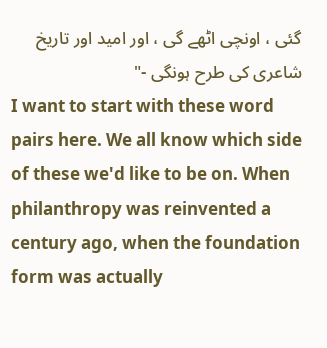گئی ، اونچی اٹھے گی ، اور امید اور تاریخ شاعری کی طرح ہونگی -"
I want to start with these word pairs here. We all know which side of these we'd like to be on. When philanthropy was reinvented a century ago, when the foundation form was actually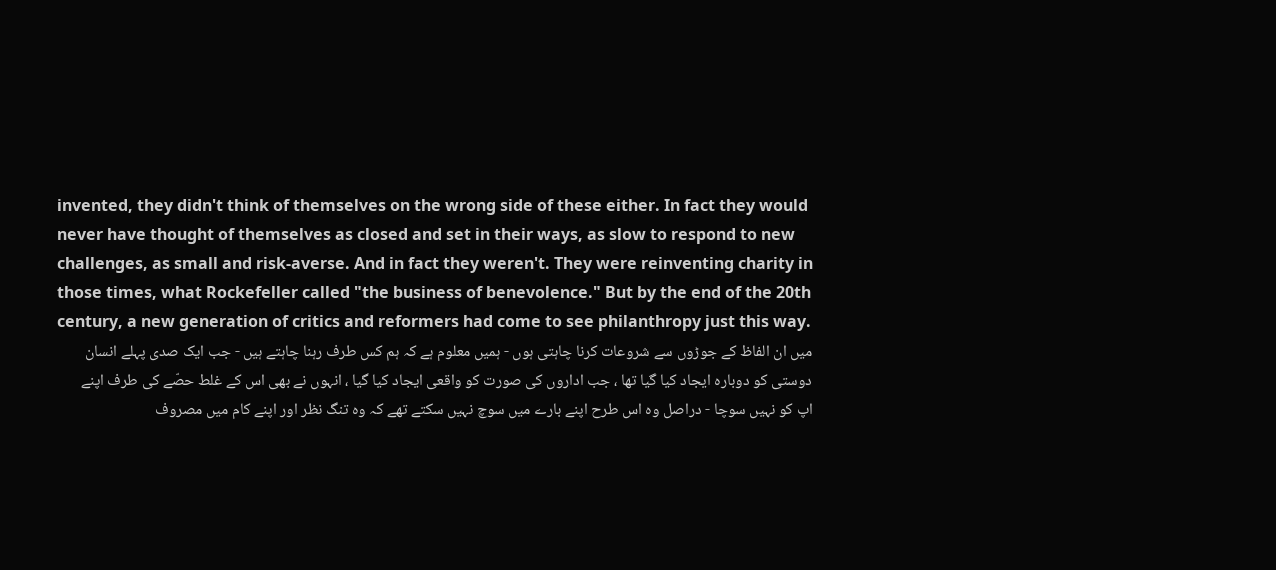invented, they didn't think of themselves on the wrong side of these either. In fact they would never have thought of themselves as closed and set in their ways, as slow to respond to new challenges, as small and risk-averse. And in fact they weren't. They were reinventing charity in those times, what Rockefeller called "the business of benevolence." But by the end of the 20th century, a new generation of critics and reformers had come to see philanthropy just this way.
میں ان الفاظ کے جوڑوں سے شروعات کرنا چاہتی ہوں - ہمیں معلوم ہے کہ ہم کس طرف رہنا چاہتے ہیں - جب ایک صدی پہلے انسان دوستی کو دوبارہ ایجاد کیا گیا تھا ، جب اداروں کی صورت کو واقعی ایجاد کیا گیا ، انہوں نے بھی اس کے غلط حصّے کی طرف اپنے اپ کو نہیں سوچا - دراصل وہ اس طرح اپنے بارے میں سوچ نہیں سکتے تھے کہ وہ تنگ نظر اور اپنے کام میں مصروف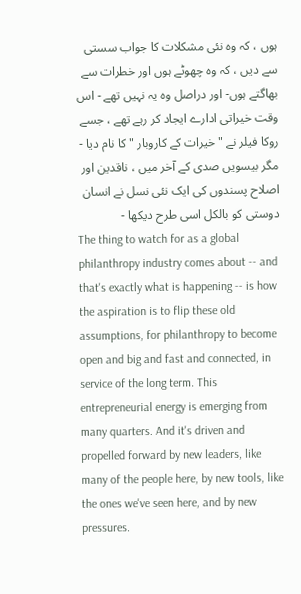ہوں ، کہ وہ نئی مشکلات کا جواب سستی سے دیں ، کہ وہ چھوٹے ہوں اور خطرات سے بھاگتے ہوں- اور دراصل وہ یہ نہیں تھے - اس وقت خیراتی ادارے ایجاد کر رہے تھے ، جسے روکا فیلر نے " خیرات کے کاروبار " کا نام دیا - مگر بیسویں صدی کے آخر میں ، ناقدین اور اصلاح پسندوں کی ایک نئی نسل نے انسان دوستی کو بالکل اسی طرح دیکھا -
The thing to watch for as a global philanthropy industry comes about -- and that's exactly what is happening -- is how the aspiration is to flip these old assumptions, for philanthropy to become open and big and fast and connected, in service of the long term. This entrepreneurial energy is emerging from many quarters. And it's driven and propelled forward by new leaders, like many of the people here, by new tools, like the ones we've seen here, and by new pressures.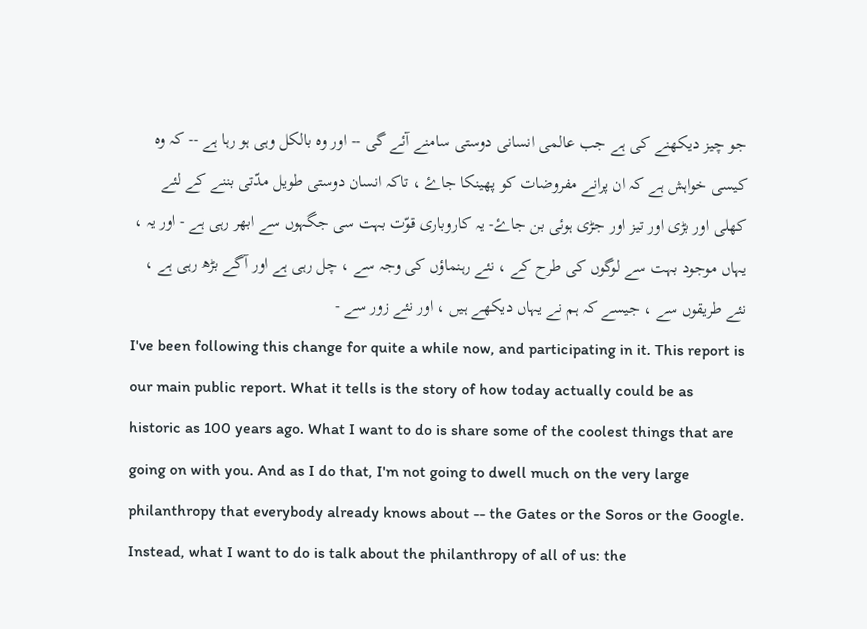جو چیز دیکھنے کی ہے جب عالمی انسانی دوستی سامنے آئے گی -- اور وہ بالکل وہی ہو رہا ہے -- کہ وہ کیسی خواہش ہے کہ ان پرانے مفروضات کو پھینکا جاۓ ، تاکہ انسان دوستی طویل مدّتی بننے کے لئے کھلی اور بڑی اور تیز اور جڑی ہوئی بن جاۓ- یہ کاروباری قوّت بہت سی جگہوں سے ابھر رہی ہے - اور یہ ، یہاں موجود بہت سے لوگوں کی طرح کے ، نئے رہنماؤں کی وجہ سے ، چل رہی ہے اور آگے بڑھ رہی ہے ، نئے طریقوں سے ، جیسے کہ ہم نے یہاں دیکھے ہیں ، اور نئے زور سے -
I've been following this change for quite a while now, and participating in it. This report is our main public report. What it tells is the story of how today actually could be as historic as 100 years ago. What I want to do is share some of the coolest things that are going on with you. And as I do that, I'm not going to dwell much on the very large philanthropy that everybody already knows about -- the Gates or the Soros or the Google. Instead, what I want to do is talk about the philanthropy of all of us: the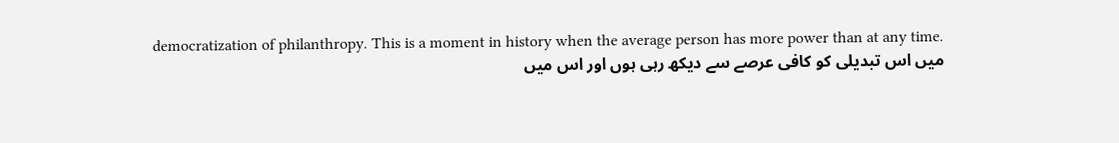democratization of philanthropy. This is a moment in history when the average person has more power than at any time.
میں اس تبدیلی کو کافی عرصے سے دیکھ رہی ہوں اور اس میں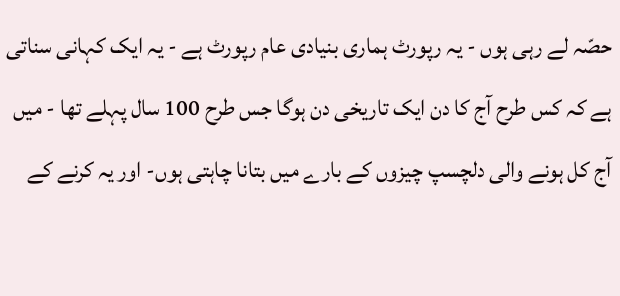حصّہ لے رہی ہوں - یہ رپورٹ ہماری بنیادی عام رپورٹ ہے - یہ ایک کہانی سناتی ہے کہ کس طرح آج کا دن ایک تاریخی دن ہوگا جس طرح 100 سال پہلے تھا - میں آج کل ہونے والی دلچسپ چیزوں کے بارے میں بتانا چاہتی ہوں- اور یہ کرنے کے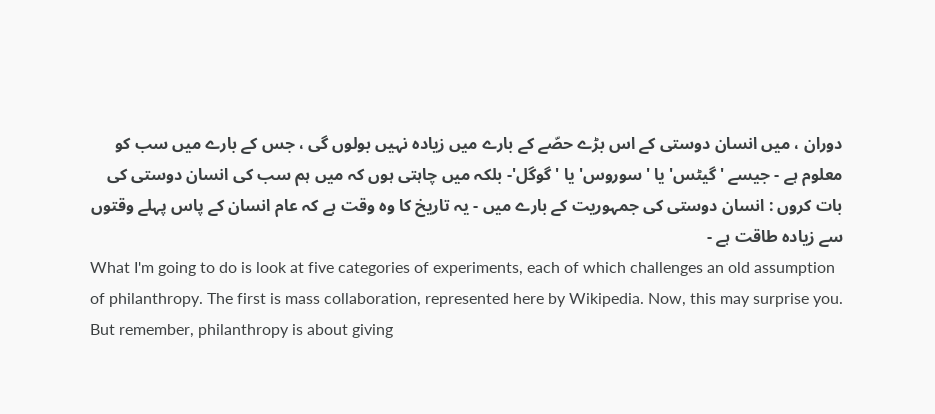دوران ، میں انسان دوستی کے اس بڑے حصّے کے بارے میں زیادہ نہیں بولوں گی ، جس کے بارے میں سب کو معلوم ہے - جیسے 'گیٹس' یا 'سوروس' یا 'گوگل'- بلکہ میں چاہتی ہوں کہ میں ہم سب کی انسان دوستی کی بات کروں : انسان دوستی کی جمہوریت کے بارے میں - یہ تاریخ کا وہ وقت ہے کہ عام انسان کے پاس پہلے وقتوں سے زیادہ طاقت ہے -
What I'm going to do is look at five categories of experiments, each of which challenges an old assumption of philanthropy. The first is mass collaboration, represented here by Wikipedia. Now, this may surprise you. But remember, philanthropy is about giving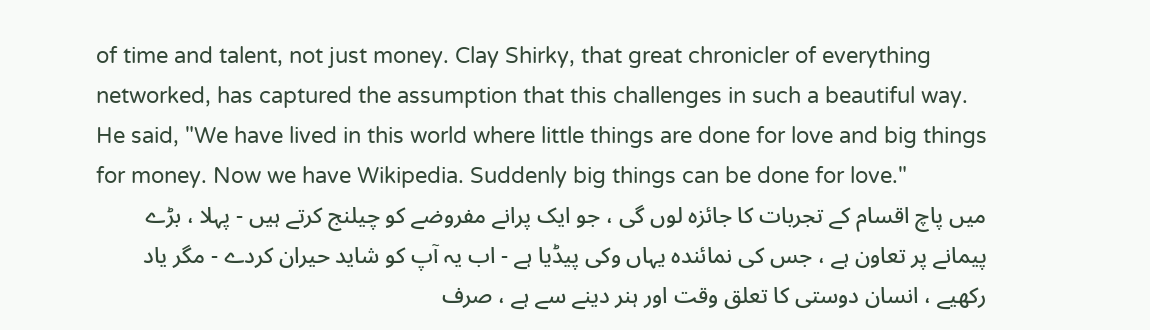of time and talent, not just money. Clay Shirky, that great chronicler of everything networked, has captured the assumption that this challenges in such a beautiful way. He said, "We have lived in this world where little things are done for love and big things for money. Now we have Wikipedia. Suddenly big things can be done for love."
میں پاچ اقسام کے تجربات کا جائزہ لوں گی ، جو ایک پرانے مفروضے کو چیلنج کرتے ہیں - پہلا ، بڑے پیمانے پر تعاون ہے ، جس کی نمائندہ یہاں وکی پیڈیا ہے - اب یہ آپ کو شاید حیران کردے - مگر یاد رکھیے ، انسان دوستی کا تعلق وقت اور ہنر دینے سے ہے ، صرف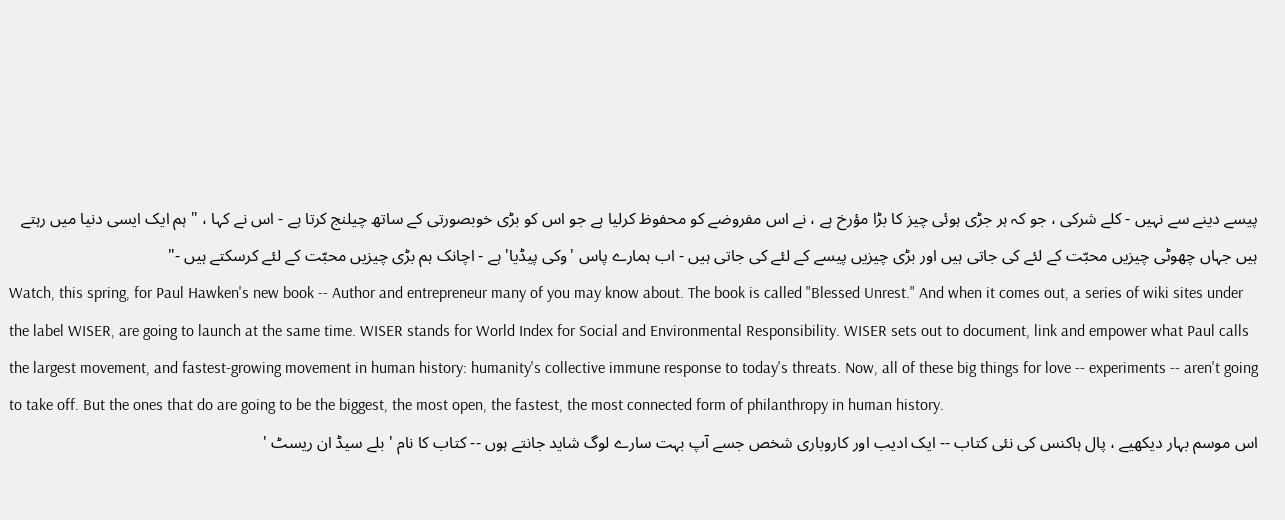پیسے دینے سے نہیں - کلے شرکی ، جو کہ ہر جڑی ہوئی چیز کا بڑا مؤرخ ہے ، نے اس مفروضے کو محفوظ کرلیا ہے جو اس کو بڑی خوبصورتی کے ساتھ چیلنج کرتا ہے - اس نے کہا ، " ہم ایک ایسی دنیا میں رہتے ہیں جہاں چھوٹی چیزیں محبّت کے لئے کی جاتی ہیں اور بڑی چیزیں پیسے کے لئے کی جاتی ہیں - اب ہمارے پاس 'وکی پیڈیا' ہے - اچانک ہم بڑی چیزیں محبّت کے لئے کرسکتے ہیں -"
Watch, this spring, for Paul Hawken's new book -- Author and entrepreneur many of you may know about. The book is called "Blessed Unrest." And when it comes out, a series of wiki sites under the label WISER, are going to launch at the same time. WISER stands for World Index for Social and Environmental Responsibility. WISER sets out to document, link and empower what Paul calls the largest movement, and fastest-growing movement in human history: humanity's collective immune response to today's threats. Now, all of these big things for love -- experiments -- aren't going to take off. But the ones that do are going to be the biggest, the most open, the fastest, the most connected form of philanthropy in human history.
اس موسم بہار دیکھیے ، پال ہاکنس کی نئی کتاب -- ایک ادیب اور کاروباری شخص جسے آپ بہت سارے لوگ شاید جانتے ہوں -- کتاب کا نام ' بلے سیڈ ان ریسٹ '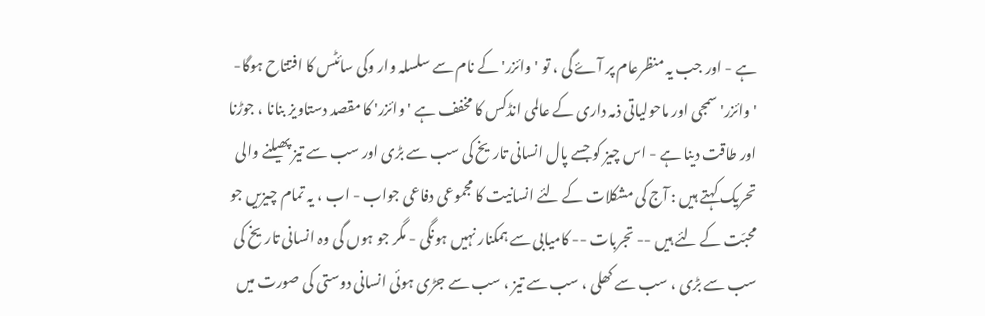ہے - اور جب یہ منظرعام پر آۓ گی ، تو 'وائزر' کے نام سے سلسلہ وار وکی سائٹس کا افتتاح ہوگا- 'وائزر' سمجی اور ماحولیاتی ذمہ داری کے عالمی انڈکس کا مخفف ہے 'وائزر' کا مقصد دستاویز بنانا ، جوڑنا اور طاقت دینا ہے - اس چیز کو جسے پال انسانی تاریخ کی سب سے بڑی اور سب سے تیز پھیلنے والی تحریک کہتے ہیں : آج کی مشکلات کے لئے انسانیت کا مجموعی دفاعی جواب - اب ، یہ تمام چیزیں جو محبّت کے لئے ہیں -- تجربات -- کامیابی سے ہمکنار نہیں ہونگی - مگر جو ہوں گی وہ انسانی تاریخ کی سب سے بڑی ، سب سے کھلی ، سب سے تیز ، سب سے جڑی ہوئی انسانی دوستی کی صورت میں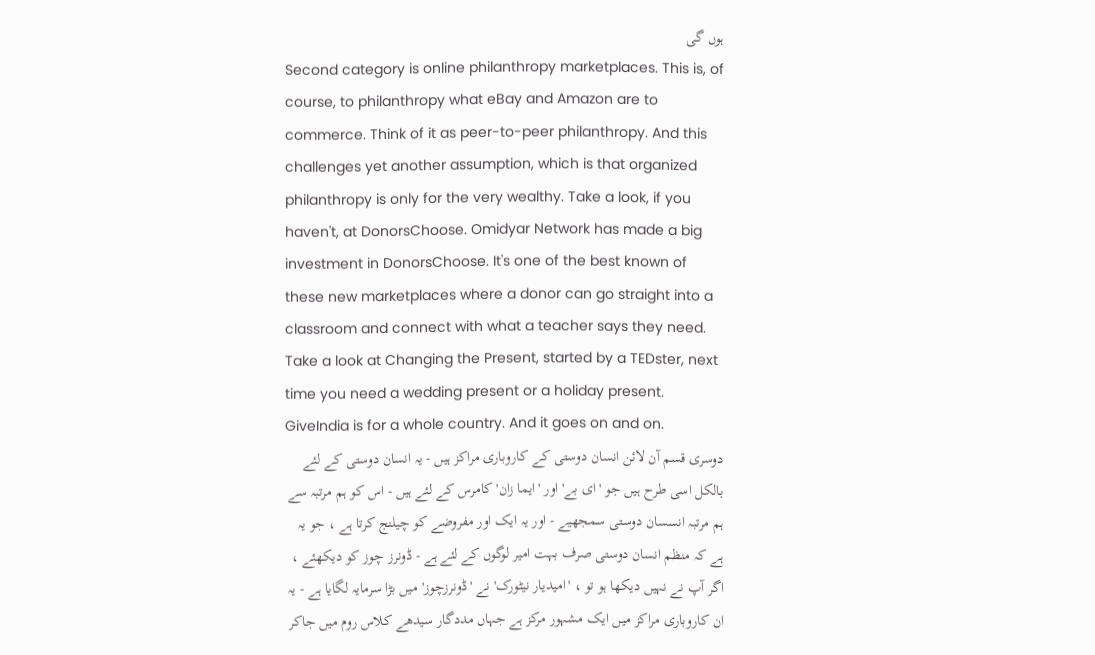ہوں گی
Second category is online philanthropy marketplaces. This is, of course, to philanthropy what eBay and Amazon are to commerce. Think of it as peer-to-peer philanthropy. And this challenges yet another assumption, which is that organized philanthropy is only for the very wealthy. Take a look, if you haven't, at DonorsChoose. Omidyar Network has made a big investment in DonorsChoose. It's one of the best known of these new marketplaces where a donor can go straight into a classroom and connect with what a teacher says they need. Take a look at Changing the Present, started by a TEDster, next time you need a wedding present or a holiday present. GiveIndia is for a whole country. And it goes on and on.
دوسری قسم آن لائن انسان دوستی کے کاروباری مراکز ہیں - یہ انسان دوستی کے لئے بالکل اسی طرح ہیں جو 'ای بے' اور 'ایما زان' کامرس کے لئے ہیں - اس کو ہم مرتبہ سے ہم مرتبہ انسسان دوستی سمجھیے - اور یہ ایک اور مفروضے کو چیلنج کرتا ہے ، جو یہ ہے کہ منظم انسان دوستی صرف بہت امیر لوگوں کے لئے ہے - ڈونرز چوز کو دیکھئے ، اگر آپ نے نہیں دیکھا ہو تو ، 'امیدیار نیٹورک' نے 'ڈونرزچوز' میں بڑا سرمایہ لگایا ہے - یہ ان کاروباری مراکز میں ایک مشہور مرکز ہے جہاں مددگار سیدھے کلاس روم میں جاکر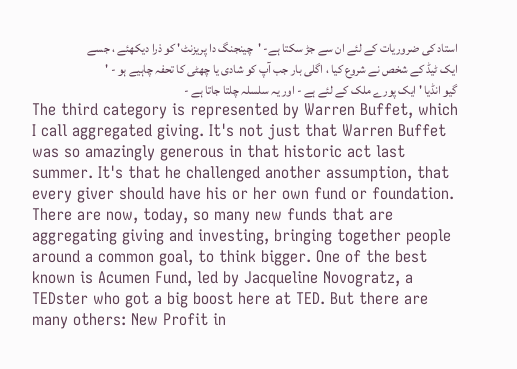استاد کی ضروریات کے لئے ان سے جڑ سکتا ہے- 'چینجنگ دا پریزنٹ' کو ذرا دیکھئے ، جسے ایک ٹیڈ کے شخص نے شروع کیا ، اگلی بار جب آپ کو شادی یا چھٹی کا تحفہ چاہیے ہو - ' گیو انڈیا ' ایک پورے ملک کے لئے ہے - اور یہ سلسلہ چلتا جاتا ہے -
The third category is represented by Warren Buffet, which I call aggregated giving. It's not just that Warren Buffet was so amazingly generous in that historic act last summer. It's that he challenged another assumption, that every giver should have his or her own fund or foundation. There are now, today, so many new funds that are aggregating giving and investing, bringing together people around a common goal, to think bigger. One of the best known is Acumen Fund, led by Jacqueline Novogratz, a TEDster who got a big boost here at TED. But there are many others: New Profit in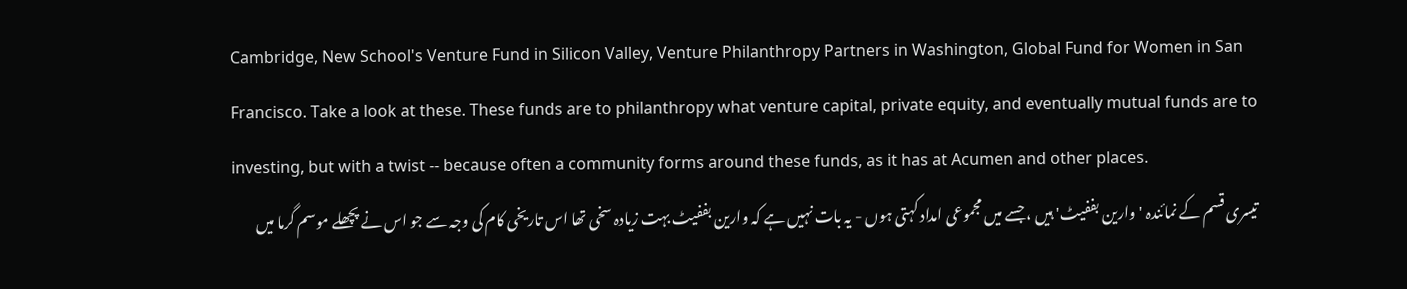Cambridge, New School's Venture Fund in Silicon Valley, Venture Philanthropy Partners in Washington, Global Fund for Women in San Francisco. Take a look at these. These funds are to philanthropy what venture capital, private equity, and eventually mutual funds are to investing, but with a twist -- because often a community forms around these funds, as it has at Acumen and other places.
تیسری قسم کے نمائندہ 'وارین بففیٹ' ہیں ، جسے میں مجموعی امداد کہتی ہوں - یہ بات نہیں ہے کہ وارین بففیٹ بہت زیادہ سخی تھا اس تاریخی کام کی وجہ سے جو اس نے پچھلے موسم گرما میں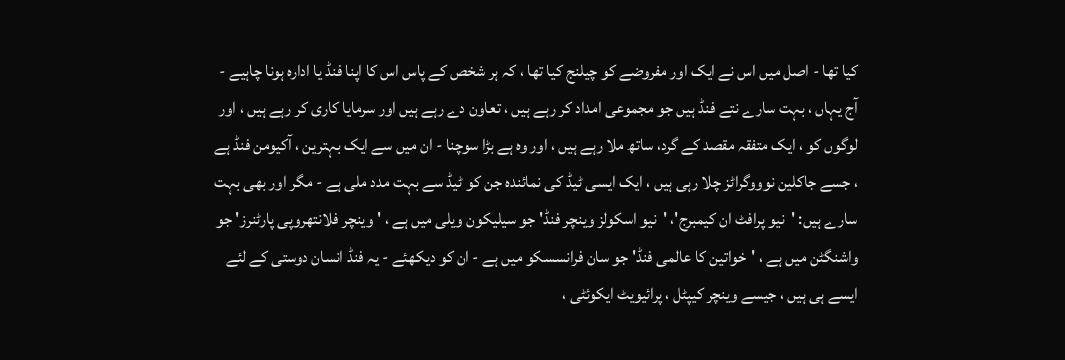کیا تھا - اصل میں اس نے ایک اور مفروضے کو چیلنج کیا تھا ، کہ ہر شخص کے پاس اس کا اپنا فنڈ یا ادارہ ہونا چاہیے - آج یہاں ، بہت سارے نتے فنڈ ہیں جو مجموعی امداد کر رہے ہیں ، تعاون دے رہے ہیں اور سرمایا کاری کر رہے ہیں ، اور لوگوں کو ، ایک متفقہ مقصد کے گرد، ساتھ ملا رہے ہیں ، اور وہ ہے بڑا سوچنا - ان میں سے ایک بہترین ، آکیومن فنڈ ہے ، جسے جاکلین نوووگراٹز چلا رہی ہیں ، ایک ایسی ٹیڈ کی نمائندہ جن کو ٹیڈ سے بہت مدد ملی ہے - مگر اور بھی بہت سارے ہیں: 'نیو پرافٹ ان کیمبرج'، 'نیو اسکولز وینچر فنڈ' جو سیلیکون ویلی میں ہے ، 'وینچر فلانتھروپی پارٹنرز' جو واشنگٹن میں ہے ، 'خواتین کا عالمی فنڈ' جو سان فرانسسکو میں ہے - ان کو دیکھئے - یہ فنڈ انسان دوستی کے لئے ایسے ہی ہیں ، جیسے وینچر کیپٹل ، پرائیویٹ ایکوئٹی ،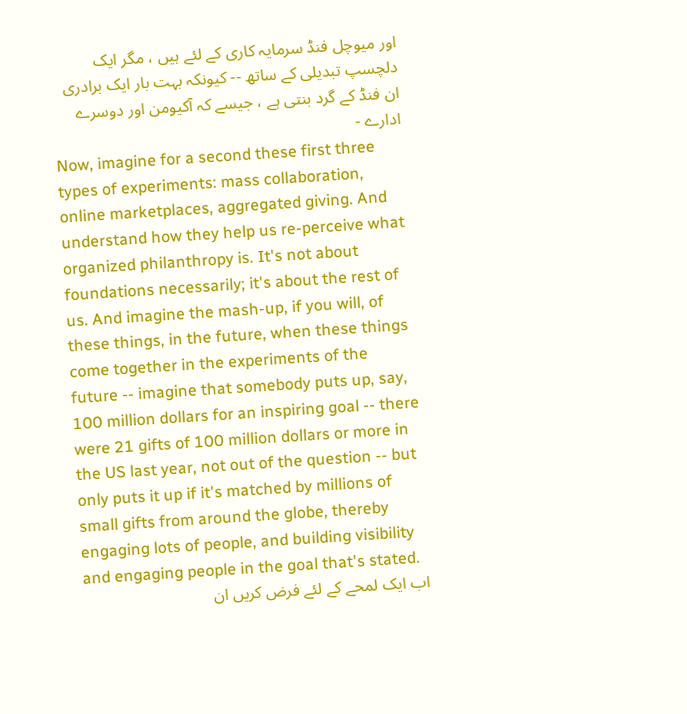اور میوچل فنڈ سرمایہ کاری کے لئے ہیں ، مگر ایک دلچسپ تبدیلی کے ساتھ -- کیونکہ بہت بار ایک برادری ان فنڈ کے گرد بنتی ہے ، جیسے کہ آکیومن اور دوسرے ادارے -
Now, imagine for a second these first three types of experiments: mass collaboration, online marketplaces, aggregated giving. And understand how they help us re-perceive what organized philanthropy is. It's not about foundations necessarily; it's about the rest of us. And imagine the mash-up, if you will, of these things, in the future, when these things come together in the experiments of the future -- imagine that somebody puts up, say, 100 million dollars for an inspiring goal -- there were 21 gifts of 100 million dollars or more in the US last year, not out of the question -- but only puts it up if it's matched by millions of small gifts from around the globe, thereby engaging lots of people, and building visibility and engaging people in the goal that's stated.
اب ایک لمحے کے لئے فرض کریں ان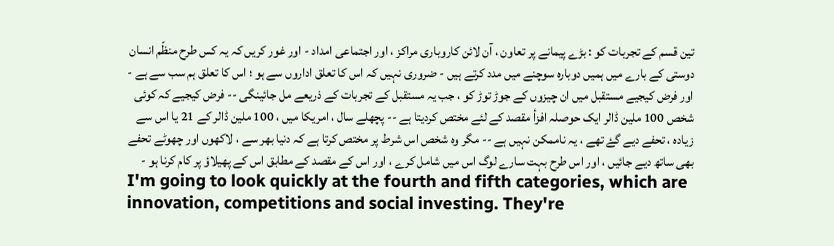تین قسم کے تجربات کو : بڑے پیمانے پر تعاون ، آن لائن کاروباری مراکز ، اور اجتماعی امداد - اور غور کریں کہ یہ کس طرح منظّم انسان دوستی کے بارے میں ہمیں دوبارہ سوچنے میں مدد کرتے ہیں - ضروری نہیں کہ اس کا تعلق اداروں سے ہو ؛ اس کا تعلق ہم سب سے ہے - اور فرض کیجیے مستقبل میں ان چیزوں کے جوڑ توڑ کو ، جب یہ مستقبل کے تجربات کے ذریعے مل جائینگی -- فرض کیجیے کہ کوئی شخص 100 ملین ڈالر ایک حوصلہ افزأ مقصد کے لئے مختص کردیتا ہے -- پچھلے سال ، امریکا میں ، 100 ملین ڈالر کے 21 یا اس سے زیادہ ، تحفے دیے گۓ تھے ، یہ ناممکن نہیں ہے -- مگر وہ شخص اس شرط پر مختص کرتا ہے کہ دنیا بھر سے ، لاکھوں اور چھوٹے تحفے بھی ساتھ دیے جائیں ، اور اس طرح بہت سارے لوگ اس میں شامل کرے ، اور اس کے مقصد کے مطابق اس کے پھیلاؤ پر کام کرنا ہو -
I'm going to look quickly at the fourth and fifth categories, which are innovation, competitions and social investing. They're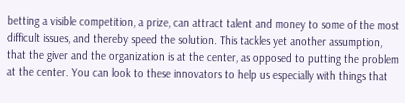betting a visible competition, a prize, can attract talent and money to some of the most difficult issues, and thereby speed the solution. This tackles yet another assumption, that the giver and the organization is at the center, as opposed to putting the problem at the center. You can look to these innovators to help us especially with things that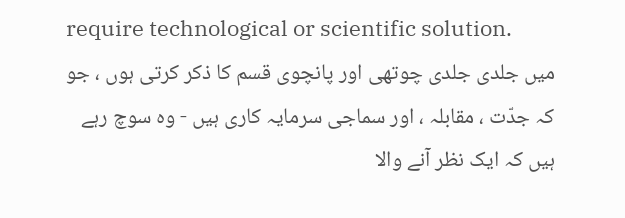require technological or scientific solution.
میں جلدی جلدی چوتھی اور پانچوی قسم کا ذکر کرتی ہوں ، جو کہ جدّت ، مقابلہ ، اور سماجی سرمایہ کاری ہیں - وہ سوچ رہے ہیں کہ ایک نظر آنے والا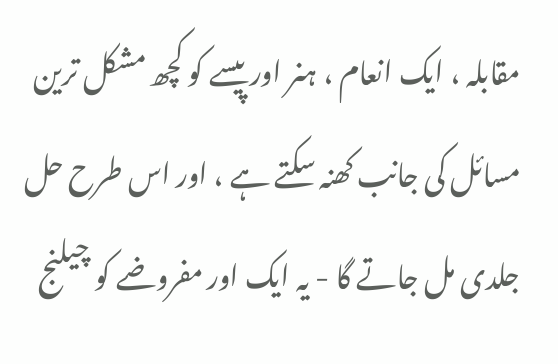مقابلہ ، ایک انعام ، ہنر اور پیسے کو کچھ مشکل ترین مسائل کی جانب کھنہ سکتے ہے ، اور اس طرح حل جلدی مل جاتے گا - یہ ایک اور مفروضے کو چیلنج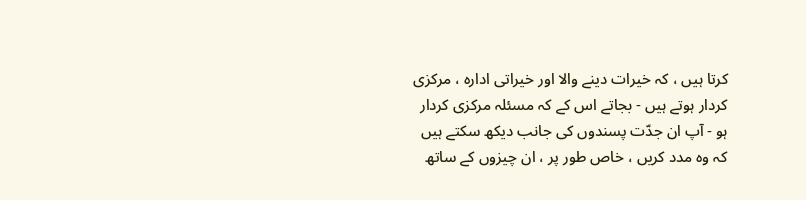کرتا ہیں ، کہ خیرات دینے والا اور خیراتی ادارہ ، مرکزی کردار ہوتے ہیں - بجاتے اس کے کہ مسئلہ مرکزی کردار ہو - آپ ان جدّت پسندوں کی جانب دیکھ سکتے ہیں کہ وہ مدد کریں ، خاص طور پر ، ان چیزوں کے ساتھ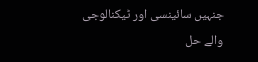جنہیں سائینسی اور ٹیکنالوجی والے حل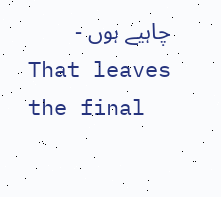چاہیے ہوں -
That leaves the final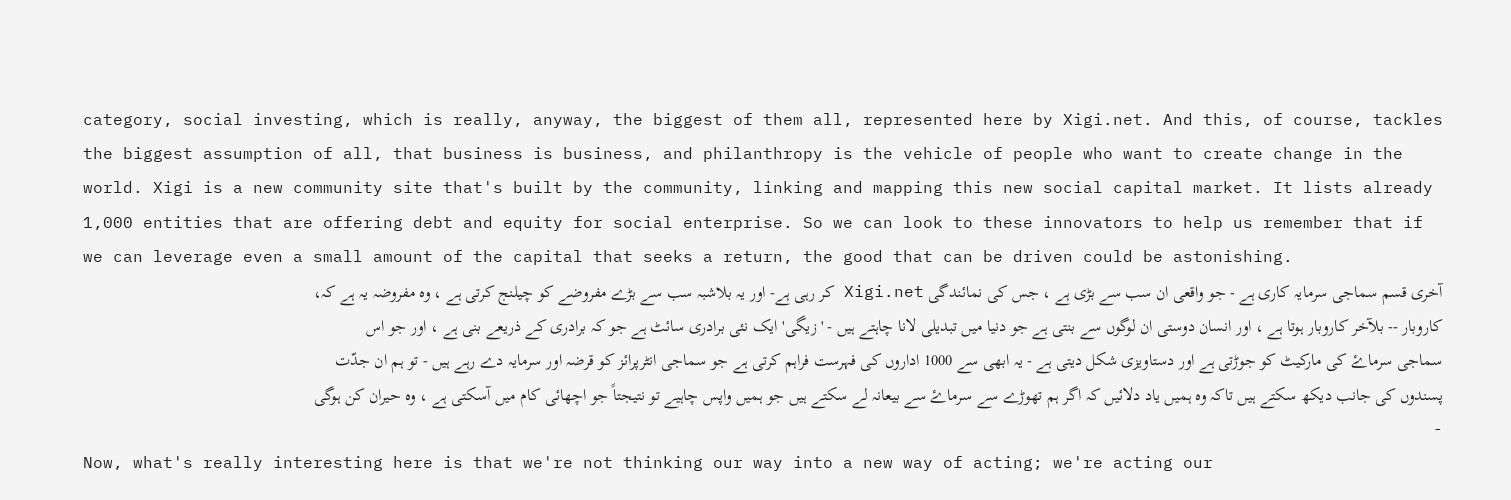category, social investing, which is really, anyway, the biggest of them all, represented here by Xigi.net. And this, of course, tackles the biggest assumption of all, that business is business, and philanthropy is the vehicle of people who want to create change in the world. Xigi is a new community site that's built by the community, linking and mapping this new social capital market. It lists already 1,000 entities that are offering debt and equity for social enterprise. So we can look to these innovators to help us remember that if we can leverage even a small amount of the capital that seeks a return, the good that can be driven could be astonishing.
آخری قسم سماجی سرمایہ کاری ہے - جو واقعی ان سب سے بڑی ہے ، جس کی نمائندگی Xigi.net کر رہی ہے- اور یہ بلاشبہ سب سے بڑے مفروضے کو چیلنج کرتی ہے ، وہ مفروضہ یہ ہے کہ، کاروبار -- بلآخر کاروبار ہوتا ہے ، اور انسان دوستی ان لوگوں سے بنتی ہے جو دنیا میں تبدیلی لانا چاہتے ہیں - 'زیگی' ایک نئی برادری سائٹ ہے جو کہ برادری کے ذریعے بنی ہے ، اور جو اس سماجی سرماۓ کی مارکیٹ کو جوڑتی ہے اور دستاویزی شکل دیتی ہے - یہ ابھی سے 1000 اداروں کی فہرست فراہم کرتی ہے جو سماجی انٹرپرائز کو قرضہ اور سرمایہ دے رہے ہیں - تو ہم ان جدّت پسندوں کی جانب دیکھ سکتے ہیں تاکہ وہ ہمیں یاد دلائیں کہ اگر ہم تھوڑے سے سرماۓ سے بیعانہ لے سکتے ہیں جو ہمیں واپس چاہیے تو نتیجتاً جو اچھائی کام میں آسکتی ہے ، وہ حیران کن ہوگی -
Now, what's really interesting here is that we're not thinking our way into a new way of acting; we're acting our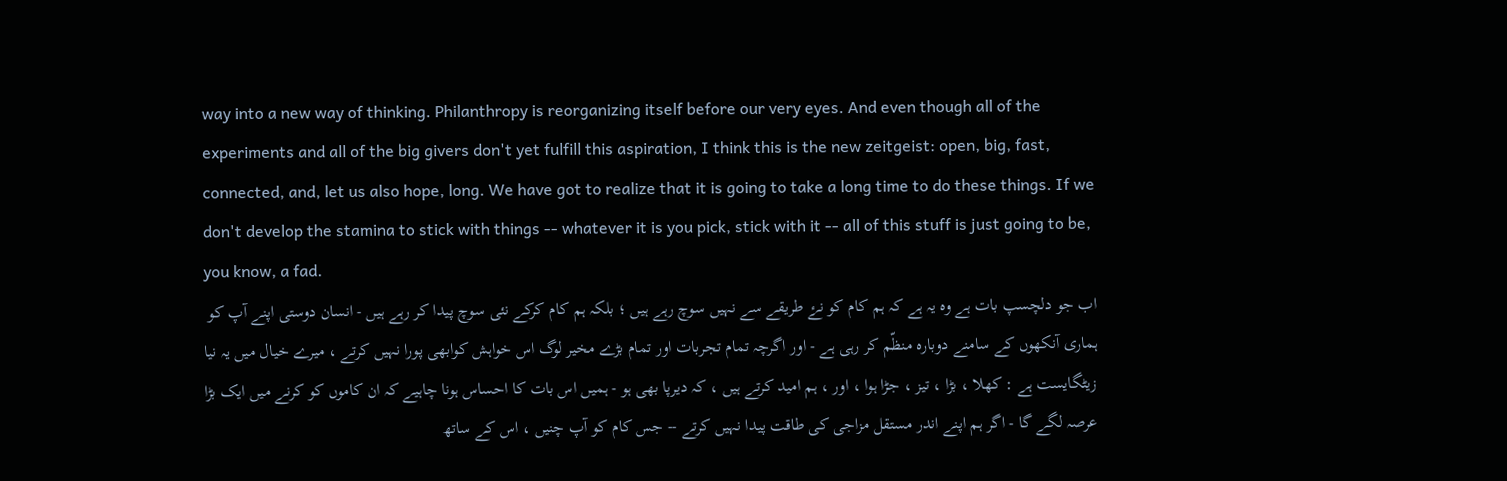way into a new way of thinking. Philanthropy is reorganizing itself before our very eyes. And even though all of the experiments and all of the big givers don't yet fulfill this aspiration, I think this is the new zeitgeist: open, big, fast, connected, and, let us also hope, long. We have got to realize that it is going to take a long time to do these things. If we don't develop the stamina to stick with things -- whatever it is you pick, stick with it -- all of this stuff is just going to be, you know, a fad.
اب جو دلچسپ بات ہے وہ یہ ہے کہ ہم کام کو نۓ طریقے سے نہیں سوچ رہے ہیں ؛ بلکہ ہم کام کرکے نئی سوچ پیدا کر رہے ہیں - انسان دوستی اپنے آپ کو ہماری آنکھوں کے سامنے دوبارہ منظّم کر رہی ہے - اور اگرچہ تمام تجربات اور تمام بڑے مخیر لوگ اس خواہش کوابھی پورا نہیں کرتے ، میرے خیال میں یہ نیا زیٹگایست ہے : کھلا ، بڑا ، تیز ، جڑا ہوا ، اور ، ہم امید کرتے ہیں ، کہ دیرپا بھی ہو - ہمیں اس بات کا احساس ہونا چاہیے کہ ان کاموں کو کرنے میں ایک بڑا عرصہ لگے گا - اگر ہم اپنے اندر مستقل مزاجی کی طاقت پیدا نہیں کرتے -- جس کام کو آپ چنیں ، اس کے ساتھ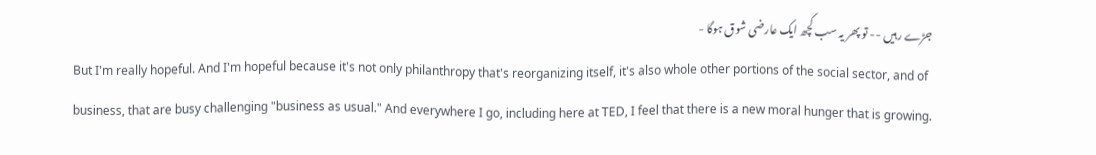جڑے رہیں -- تو پھر یہ سب کچھ ایک عارضی شوق ہوگا -
But I'm really hopeful. And I'm hopeful because it's not only philanthropy that's reorganizing itself, it's also whole other portions of the social sector, and of business, that are busy challenging "business as usual." And everywhere I go, including here at TED, I feel that there is a new moral hunger that is growing.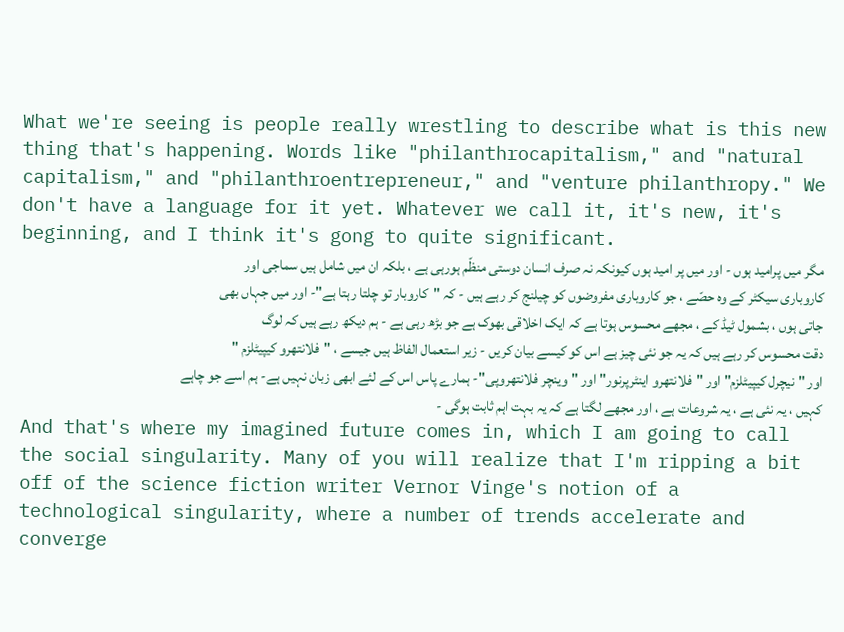What we're seeing is people really wrestling to describe what is this new thing that's happening. Words like "philanthrocapitalism," and "natural capitalism," and "philanthroentrepreneur," and "venture philanthropy." We don't have a language for it yet. Whatever we call it, it's new, it's beginning, and I think it's gong to quite significant.
مگر میں پرامید ہوں - اور میں پر امید ہوں کیونکہ نہ صرف انسان دوستی منظّم ہورہی ہے ، بلکہ ان میں شامل ہیں سماجی اور کاروباری سیکٹر کے وہ حصّے ، جو کاروباری مفروضوں کو چیلنج کر رہے ہیں - کہ "کاروبار تو چلتا رہتا ہے"- اور میں جہاں بھی جاتی ہوں ، بشمول ٹیڈ کے ، مجھے محسوس ہوتا ہے کہ ایک اخلاقی بھوک ہے جو بڑھ رہی ہے - ہم دیکھ رہے ہیں کہ لوگ دقت محسوس کر رہے ہیں کہ یہ جو نئی چیز ہے اس کو کیسے بیان کریں - زیر استعمال الفاظ ہیں جیسے ، "فلانتھرو کیپیٹلزم " اور "نیچرل کیپیٹلزم" اور "فلانتھرو اینٹرپرنور" اور "وینچر فلانتھروپی"- ہمارے پاس اس کے لئے ابھی زبان نہیں ہے- ہم اسے جو چاہے کہیں ، یہ نئی ہے ، یہ شروعات ہے ، اور مجھے لگتا ہے کہ یہ بہت اہم ثابت ہوگی -
And that's where my imagined future comes in, which I am going to call the social singularity. Many of you will realize that I'm ripping a bit off of the science fiction writer Vernor Vinge's notion of a technological singularity, where a number of trends accelerate and converge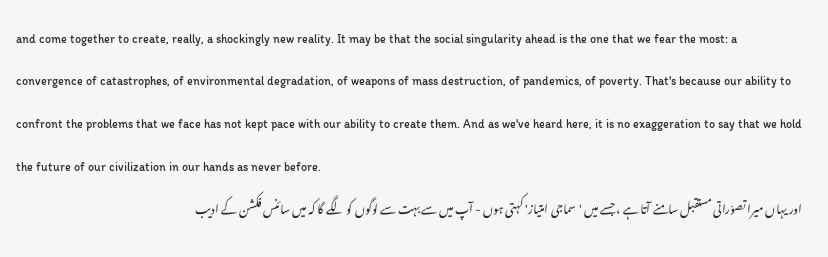and come together to create, really, a shockingly new reality. It may be that the social singularity ahead is the one that we fear the most: a convergence of catastrophes, of environmental degradation, of weapons of mass destruction, of pandemics, of poverty. That's because our ability to confront the problems that we face has not kept pace with our ability to create them. And as we've heard here, it is no exaggeration to say that we hold the future of our civilization in our hands as never before.
اور یہاں میرا تصوّراتی مستقبل سامنے آتا ہے ، جسے میں 'سماجی امتیاز' کہتی ہوں - آپ میں سے بہت سے لوگوں کو لگے گا کہ میں سائنس فکشن کے ادیب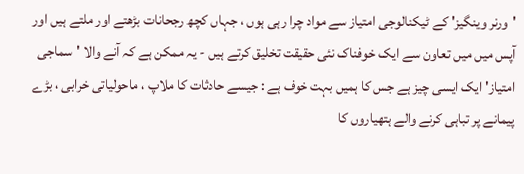'ورنر وینگیز' کے ٹیکنالوجی امتیاز سے مواد چرا رہی ہوں ، جہاں کچھ رجحانات بڑھتے اور ملتے ہیں اور آپس میں میں تعاون سے ایک خوفناک نئی حقیقت تخلیق کرتے ہیں - یہ ممکن ہے کہ آنے والا 'سماجی امتیاز' ایک ایسی چیز ہے جس کا ہمیں بہت خوف ہے : جیسے حادثات کا ملاپ ، ماحولیاتی خرابی ، بڑے پیمانے پر تباہی کرنے والے ہتھیاروں کا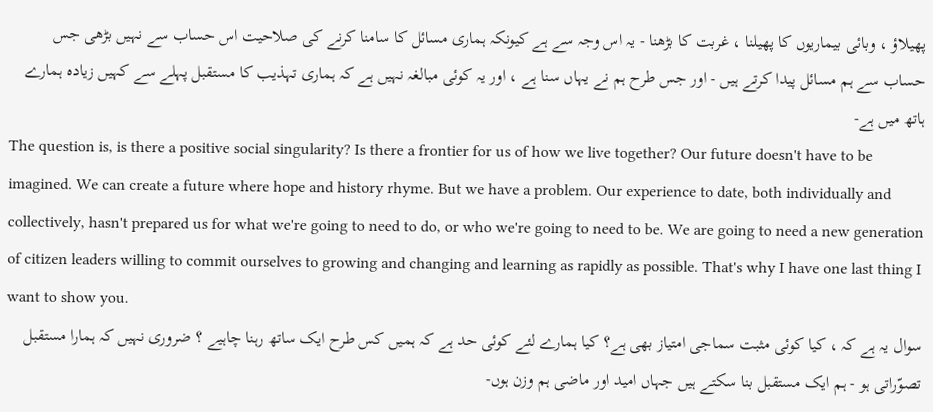پھیلاؤ ، وبائی بیماریوں کا پھیلنا ، غربت کا بڑھنا - یہ اس وجہ سے ہے کیونکہ ہماری مسائل کا سامنا کرنے کی صلاحیت اس حساب سے نہیں بڑھی جس حساب سے ہم مسائل پیدا کرتے ہیں - اور جس طرح ہم نے یہاں سنا ہے ، اور یہ کوئی مبالغہ نہیں ہے کہ ہماری تہذیب کا مستقبل پہلے سے کہیں زیادہ ہمارے ہاتھ میں ہے-
The question is, is there a positive social singularity? Is there a frontier for us of how we live together? Our future doesn't have to be imagined. We can create a future where hope and history rhyme. But we have a problem. Our experience to date, both individually and collectively, hasn't prepared us for what we're going to need to do, or who we're going to need to be. We are going to need a new generation of citizen leaders willing to commit ourselves to growing and changing and learning as rapidly as possible. That's why I have one last thing I want to show you.
سوال یہ ہے کہ ، کیا کوئی مثبت سماجی امتیاز بھی ہے؟ کیا ہمارے لئے کوئی حد ہے کہ ہمیں کس طرح ایک ساتھ رہنا چاہیے ؟ ضروری نہیں کہ ہمارا مستقبل تصوّراتی ہو - ہم ایک مستقبل بنا سکتے ہیں جہاں امید اور ماضی ہم وزن ہوں-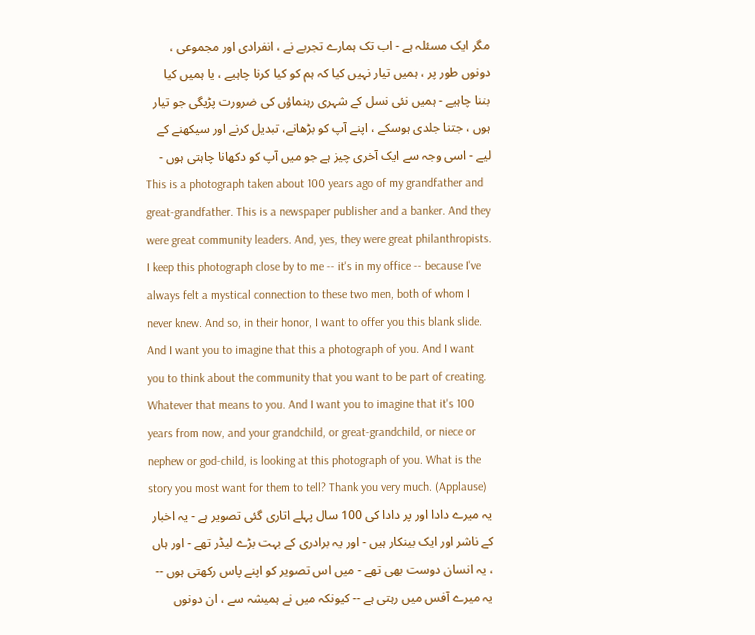مگر ایک مسئلہ ہے - اب تک ہمارے تجربے نے ، انفرادی اور مجموعی ، دونوں طور پر ، ہمیں تیار نہیں کیا کہ ہم کو کیا کرنا چاہیے ، یا ہمیں کیا بننا چاہیے - ہمیں نئی نسل کے شہری رہنماؤں کی ضرورت پڑیگی جو تیار ہوں ، جتنا جلدی ہوسکے ، اپنے آپ کو بڑھانے، تبدیل کرنے اور سیکھنے کے لیے - اسی وجہ سے ایک آخری چیز ہے جو میں آپ کو دکھانا چاہتی ہوں -
This is a photograph taken about 100 years ago of my grandfather and great-grandfather. This is a newspaper publisher and a banker. And they were great community leaders. And, yes, they were great philanthropists. I keep this photograph close by to me -- it's in my office -- because I've always felt a mystical connection to these two men, both of whom I never knew. And so, in their honor, I want to offer you this blank slide. And I want you to imagine that this a photograph of you. And I want you to think about the community that you want to be part of creating. Whatever that means to you. And I want you to imagine that it's 100 years from now, and your grandchild, or great-grandchild, or niece or nephew or god-child, is looking at this photograph of you. What is the story you most want for them to tell? Thank you very much. (Applause)
یہ میرے دادا اور پر دادا کی 100 سال پہلے اتاری گئی تصویر ہے - یہ اخبار کے ناشر اور ایک بینکار ہیں - اور یہ برادری کے بہت بڑے لیڈر تھے - اور ہاں ، یہ انسان دوست بھی تھے - میں اس تصویر کو اپنے پاس رکھتی ہوں -- یہ میرے آفس میں رہتی ہے -- کیونکہ میں نے ہمیشہ سے ، ان دونوں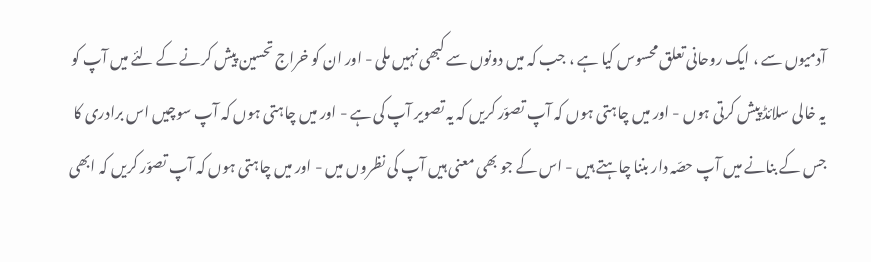آدمیوں سے ، ایک روحانی تعلق محسوس کیا ہے ، جب کہ میں دونوں سے کبھی نہیں ملی - اور ان کو خراج تحسین پیش کرنے کے لئے میں آپ کو یہ خالی سلائڈ پیش کرتی ہوں - اور میں چاہتی ہوں کہ آپ تصوّر کریں کہ یہ تصویر آپ کی ہے - اور میں چاہتی ہوں کہ آپ سوچیں اس برادری کا جس کے بنانے میں آپ حصّہ دار بننا چاہتے ہیں - اس کے جو بھی معنی ہیں آپ کی نظروں میں - اور میں چاہتی ہوں کہ آپ تصوّر کریں کہ ابھی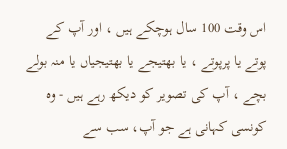اس وقت 100 سال ہوچکے ہیں ، اور آپ کے پوتے یا پرپوتے ، یا بھتیجے یا بھتیجیاں یا منہ بولے بچے ، آپ کی تصویر کو دیکھ رہے ہیں - وہ کونسی کہانی ہے جو آپ، سب سے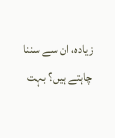زیادہ، ان سے سننا چاہتے ہیں؟ بہت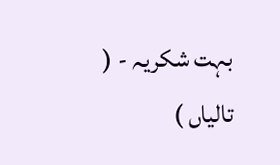بہت شکریہ - ( تالیاں )